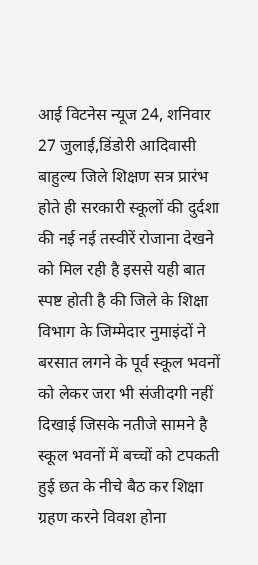आई विटनेस न्यूज 24, शनिवार 27 जुलाई,डिंडोरी आदिवासी बाहुल्य जिले शिक्षण सत्र प्रारंभ होते ही सरकारी स्कूलों की दुर्दशा की नई नई तस्वीरें रोजाना देखने को मिल रही है इससे यही बात स्पष्ट होती है की जिले के शिक्षा विभाग के जिम्मेदार नुमाइंदों ने बरसात लगने के पूर्व स्कूल भवनों को लेकर जरा भी संजीदगी नहीं दिखाई जिसके नतीजे सामने है
स्कूल भवनों में बच्चों को टपकती हुई छत के नीचे बैठ कर शिक्षा ग्रहण करने विवश होना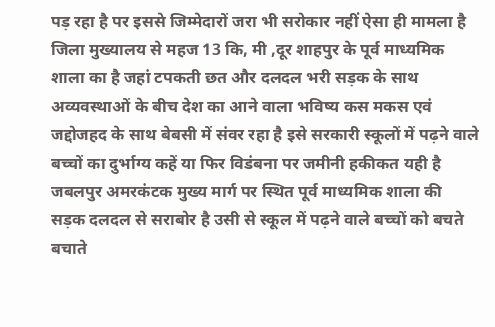पड़ रहा है पर इससे जिम्मेदारों जरा भी सरोकार नहीं ऐसा ही मामला है जिला मुख्यालय से महज 13 कि, मी ,दूर शाहपुर के पूर्व माध्यमिक शाला का है जहां टपकती छत और दलदल भरी सड़क के साथ अव्यवस्थाओं के बीच देश का आने वाला भविष्य कस मकस एवं जद्दोजहद के साथ बेबसी में संवर रहा है इसे सरकारी स्कूलों में पढ़ने वाले बच्चों का दुर्भाग्य कहें या फिर विडंबना पर जमीनी हकीकत यही है जबलपुर अमरकंटक मुख्य मार्ग पर स्थित पूर्व माध्यमिक शाला की सड़क दलदल से सराबोर है उसी से स्कूल में पढ़ने वाले बच्चों को बचते बचाते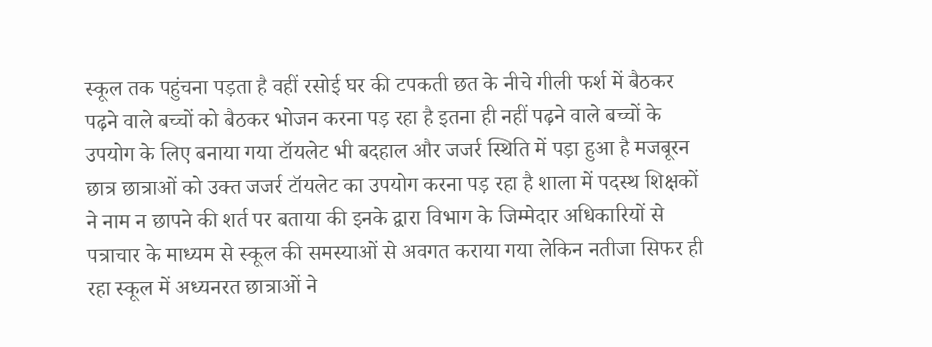स्कूल तक पहुंचना पड़ता है वहीं रसोई घर की टपकती छत के नीचे गीली फर्श में बैठकर पढ़ने वाले बच्चों को बैठकर भोजन करना पड़ रहा है इतना ही नहीं पढ़ने वाले बच्चों के उपयोग के लिए बनाया गया टॉयलेट भी बदहाल और जजर्र स्थिति में पड़ा हुआ है मजबूरन छात्र छात्राओं को उक्त जजर्र टॉयलेट का उपयोग करना पड़ रहा है शाला में पदस्थ शिक्षकों ने नाम न छापने की शर्त पर बताया की इनके द्वारा विभाग के जिम्मेदार अधिकारियों से पत्राचार के माध्यम से स्कूल की समस्याओं से अवगत कराया गया लेकिन नतीजा सिफर ही रहा स्कूल में अध्यनरत छात्राओं ने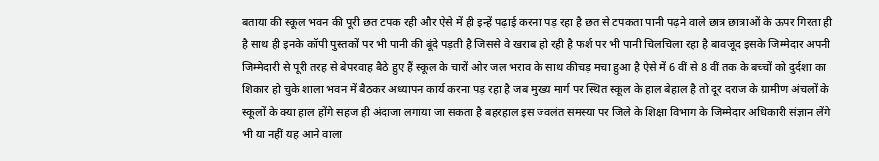बताया की स्कूल भवन की पूरी छत टपक रही और ऐसे में ही इन्हें पढ़ाई करना पड़ रहा है छत से टपकता पानी पढ़ने वाले छात्र छात्राओं के ऊपर गिरता ही है साथ ही इनके कॉपी पुस्तकों पर भी पानी की बूंदे पड़ती है जिससे वे खराब हो रही है फर्श पर भी पानी चिलचिला रहा है बावजूद इसके जिम्मेदार अपनी जिम्मेदारी से पूरी तरह से बेपरवाह बैठे हुए हैं स्कूल के चारों ओर जल भराव के साथ कीचड़ मचा हुआ है ऐसे में 6 वीं से 8 वीं तक के बच्चों को दुर्दशा का शिकार हो चुके शाला भवन में बैठकर अध्यापन कार्य करना पड़ रहा है जब मुख्य मार्ग पर स्थित स्कूल के हाल बेहाल है तो दूर दराज के ग्रामीण अंचलों के स्कूलों के क्या हाल होंगे सहज ही अंदाजा लगाया जा सकता है बहरहाल इस ज्वलंत समस्या पर जिले के शिक्षा विभाग के जिम्मेदार अधिकारी संज्ञान लेंगे भी या नहीं यह आने वाला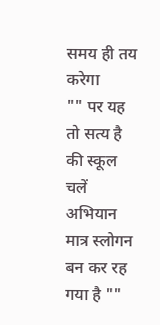समय ही तय करेगा
"" पर यह तो सत्य है की स्कूल चलें अभियान मात्र स्लोगन बन कर रह गया है ""